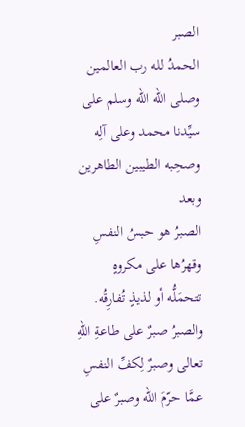الصبر
الحمدُ لله رب العالمين وصلى الله الله وسلم على سيِّدنا محمد وعلى آلِه وصحِبه الطيبين الطاهرين وبعد
الصبرُ هو حبسُ النفسِ وقهرُها على مكروهٍ تتحمَلُّه أو لذيذٍ تُفارِقُه.
والصبرُ صبرٌ على طاعةِ اللهِ تعالى وصبرٌ لِكفِّ النفسِ عمَّا حرّمَ الله وصبرٌ على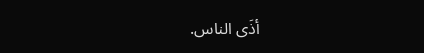أذَى الناس.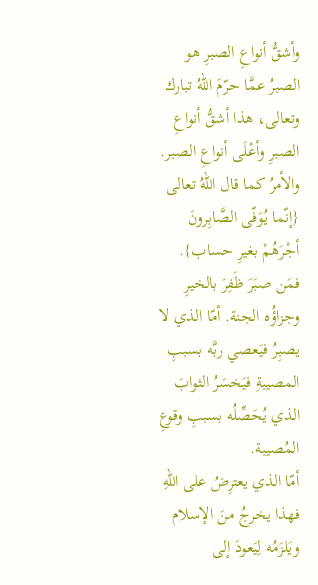وأشقُّ أنواعِ الصبرِ هو الصبرُ عمَّا حرّمَ اللهُ تبارك وتعالى، هذا أشقُّ أنواعِ الصبرِ وأعْلَى أنواعِ الصبر.
والأمرُ كما قال اللهُ تعالى {إنّما يُوَفّى الصَّابِرونَ أجْرَهُمْ بغيرِ حساب}.
فمَن صبَرَ ظَفِرَ بالخيرِ وجزاؤُه الجنة. أمّا الذي لا يصبِرُ فيَعصي ربَّه بسببِ المصيبةِ فيَخسَرُ الثوابَ الذي يُحَصِّلُه بسببِ وقوعِ المُصيبة.
أمّا الذي يعترِضُ على اللهِ فهذا يخرجُ منَ الإسلام ويَلزَمُه لِيَعودَ إلى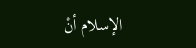الإسلام أنْ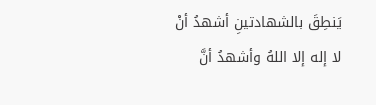يَنطِقَ بالشهادتينِ أشهدُ أنْ لا إله إلا اللهُ وأشهدُ أنَّ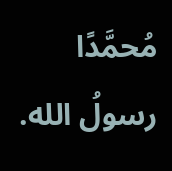مُحمَّدًا رسولُ الله.